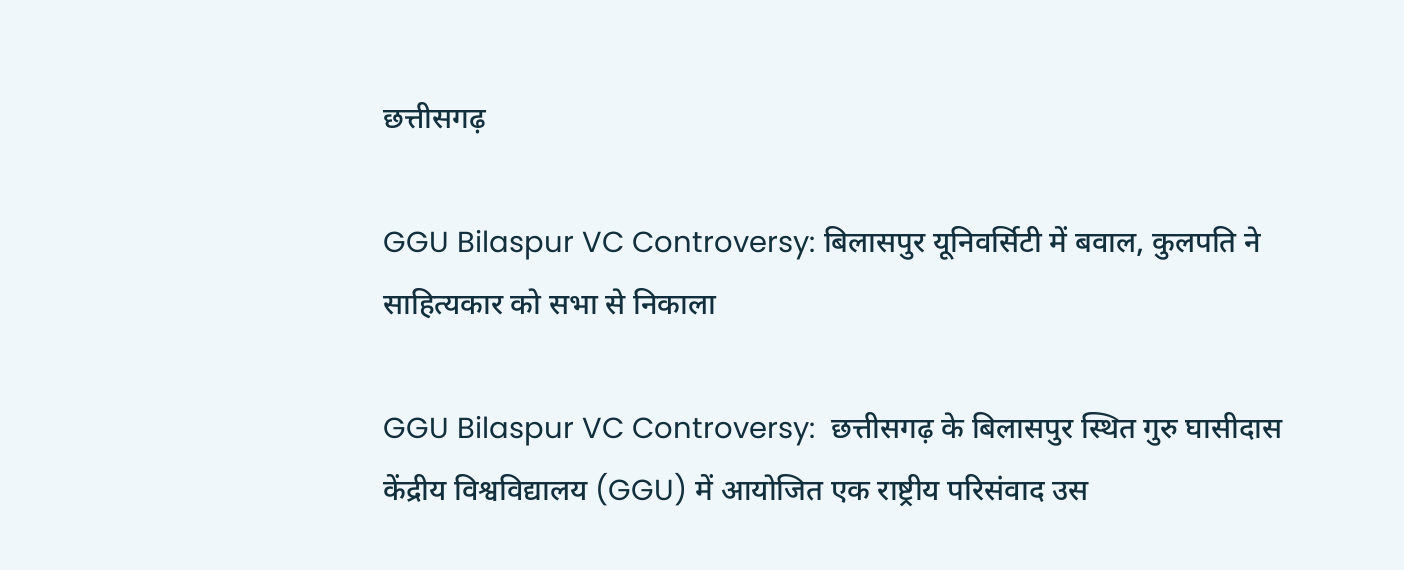छत्तीसगढ़

GGU Bilaspur VC Controversy: बिलासपुर यूनिवर्सिटी में बवाल, कुलपति ने साहित्यकार को सभा से निकाला

GGU Bilaspur VC Controversy:  छत्तीसगढ़ के बिलासपुर स्थित गुरु घासीदास केंद्रीय विश्वविद्यालय (GGU) में आयोजित एक राष्ट्रीय परिसंवाद उस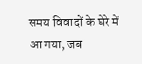समय विवादों के घेरे में आ गया, जब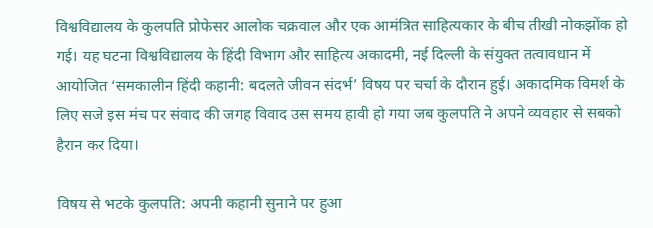विश्वविद्यालय के कुलपति प्रोफेसर आलोक चक्रवाल और एक आमंत्रित साहित्यकार के बीच तीखी नोकझोंक हो गई। यह घटना विश्वविद्यालय के हिंदी विभाग और साहित्य अकादमी, नई दिल्ली के संयुक्त तत्वावधान में आयोजित ‘समकालीन हिंदी कहानी: बदलते जीवन संदर्भ’ विषय पर चर्चा के दौरान हुई। अकादमिक विमर्श के लिए सजे इस मंच पर संवाद की जगह विवाद उस समय हावी हो गया जब कुलपति ने अपने व्यवहार से सबको हैरान कर दिया।

विषय से भटके कुलपति: अपनी कहानी सुनाने पर हुआ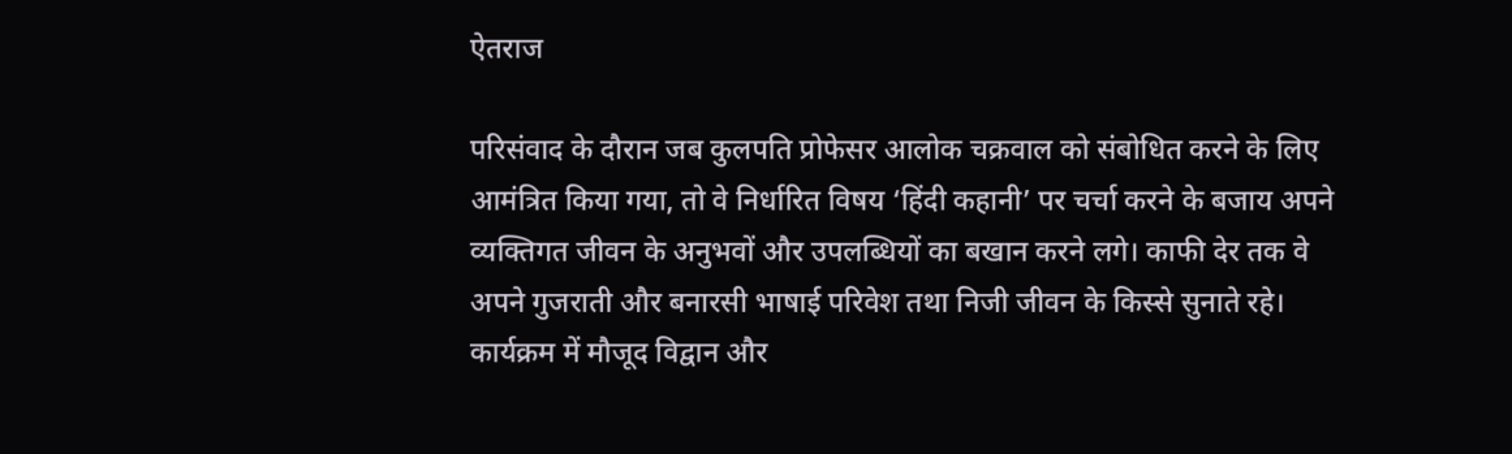ऐतराज

परिसंवाद के दौरान जब कुलपति प्रोफेसर आलोक चक्रवाल को संबोधित करने के लिए आमंत्रित किया गया, तो वे निर्धारित विषय ‘हिंदी कहानी’ पर चर्चा करने के बजाय अपने व्यक्तिगत जीवन के अनुभवों और उपलब्धियों का बखान करने लगे। काफी देर तक वे अपने गुजराती और बनारसी भाषाई परिवेश तथा निजी जीवन के किस्से सुनाते रहे। कार्यक्रम में मौजूद विद्वान और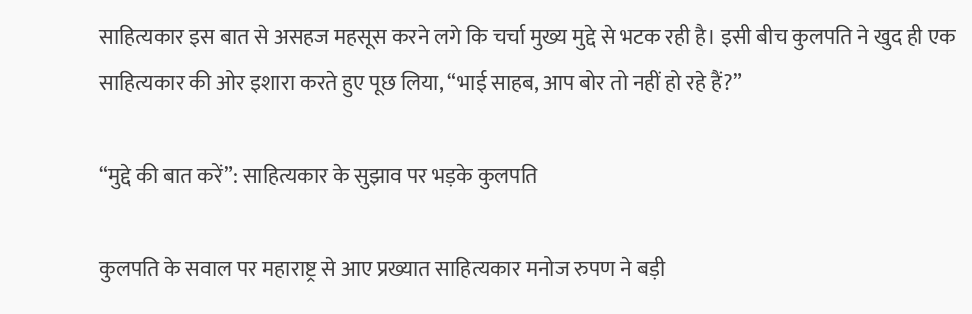साहित्यकार इस बात से असहज महसूस करने लगे कि चर्चा मुख्य मुद्दे से भटक रही है। इसी बीच कुलपति ने खुद ही एक साहित्यकार की ओर इशारा करते हुए पूछ लिया, “भाई साहब, आप बोर तो नहीं हो रहे हैं?”

“मुद्दे की बात करें”: साहित्यकार के सुझाव पर भड़के कुलपति

कुलपति के सवाल पर महाराष्ट्र से आए प्रख्यात साहित्यकार मनोज रुपण ने बड़ी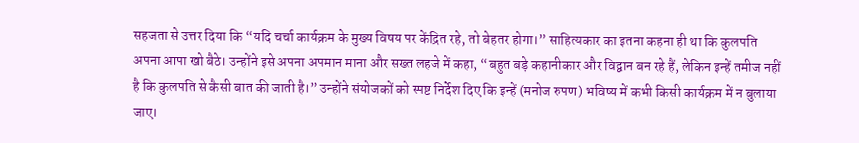सहजता से उत्तर दिया कि “यदि चर्चा कार्यक्रम के मुख्य विषय पर केंद्रित रहे, तो बेहतर होगा।” साहित्यकार का इतना कहना ही था कि कुलपति अपना आपा खो बैठे। उन्होंने इसे अपना अपमान माना और सख्त लहजे में कहा, “बहुत बड़े कहानीकार और विद्वान बन रहे हैं, लेकिन इन्हें तमीज नहीं है कि कुलपति से कैसी बात की जाती है।” उन्होंने संयोजकों को स्पष्ट निर्देश दिए कि इन्हें (मनोज रुपण) भविष्य में कभी किसी कार्यक्रम में न बुलाया जाए।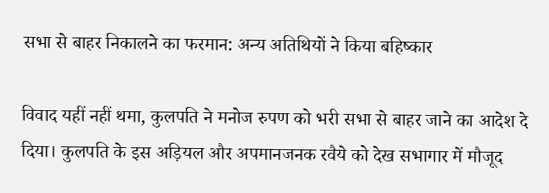सभा से बाहर निकालने का फरमान: अन्य अतिथियों ने किया बहिष्कार

विवाद यहीं नहीं थमा, कुलपति ने मनोज रुपण को भरी सभा से बाहर जाने का आदेश दे दिया। कुलपति के इस अड़ियल और अपमानजनक रवैये को देख सभागार में मौजूद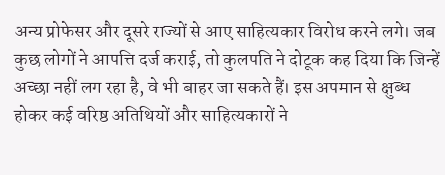अन्य प्रोफेसर और दूसरे राज्यों से आए साहित्यकार विरोध करने लगे। जब कुछ लोगों ने आपत्ति दर्ज कराई, तो कुलपति ने दोटूक कह दिया कि जिन्हें अच्छा नहीं लग रहा है, वे भी बाहर जा सकते हैं। इस अपमान से क्षुब्ध होकर कई वरिष्ठ अतिथियों और साहित्यकारों ने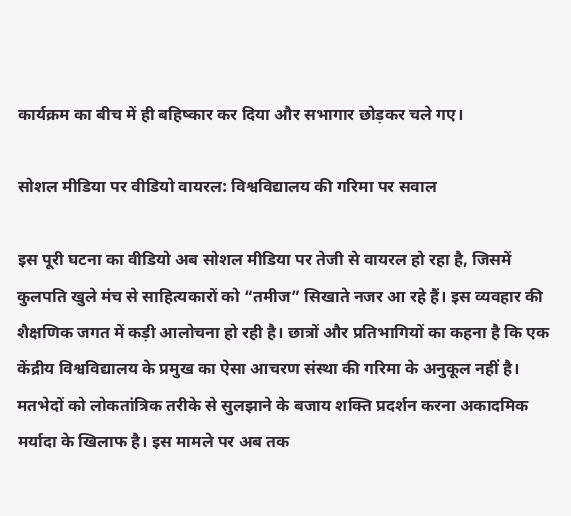कार्यक्रम का बीच में ही बहिष्कार कर दिया और सभागार छोड़कर चले गए।

सोशल मीडिया पर वीडियो वायरल: विश्वविद्यालय की गरिमा पर सवाल

इस पूरी घटना का वीडियो अब सोशल मीडिया पर तेजी से वायरल हो रहा है, जिसमें कुलपति खुले मंच से साहित्यकारों को “तमीज” सिखाते नजर आ रहे हैं। इस व्यवहार की शैक्षणिक जगत में कड़ी आलोचना हो रही है। छात्रों और प्रतिभागियों का कहना है कि एक केंद्रीय विश्वविद्यालय के प्रमुख का ऐसा आचरण संस्था की गरिमा के अनुकूल नहीं है। मतभेदों को लोकतांत्रिक तरीके से सुलझाने के बजाय शक्ति प्रदर्शन करना अकादमिक मर्यादा के खिलाफ है। इस मामले पर अब तक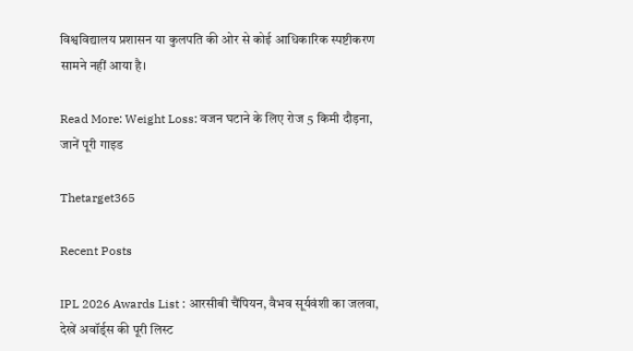विश्वविद्यालय प्रशासन या कुलपति की ओर से कोई आधिकारिक स्पष्टीकरण सामने नहीं आया है।

Read More: Weight Loss: वजन घटाने के लिए रोज 5 किमी दौड़ना, जानें पूरी गाइड

Thetarget365

Recent Posts

IPL 2026 Awards List : आरसीबी चैंपियन, वैभव सूर्यवंशी का जलवा, देखें अवॉर्ड्स की पूरी लिस्ट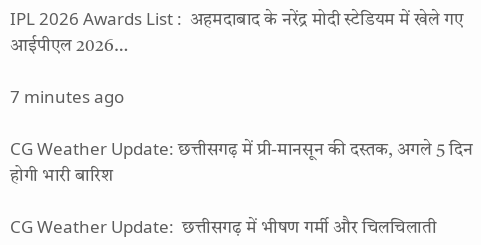IPL 2026 Awards List :  अहमदाबाद के नरेंद्र मोदी स्टेडियम में खेले गए आईपीएल 2026…

7 minutes ago

CG Weather Update: छत्तीसगढ़ में प्री-मानसून की दस्तक, अगले 5 दिन होगी भारी बारिश

CG Weather Update:  छत्तीसगढ़ में भीषण गर्मी और चिलचिलाती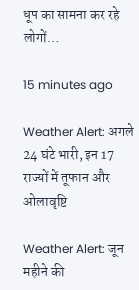धूप का सामना कर रहे लोगों…

15 minutes ago

Weather Alert: अगले 24 घंटे भारी, इन 17 राज्यों में तूफान और ओलावृष्टि

Weather Alert: जून महीने की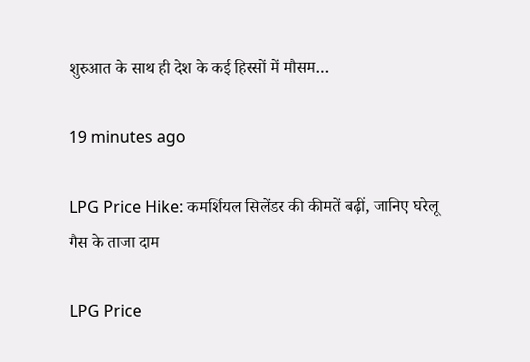शुरुआत के साथ ही देश के कई हिस्सों में मौसम…

19 minutes ago

LPG Price Hike: कमर्शियल सिलेंडर की कीमतें बढ़ीं, जानिए घरेलू गैस के ताजा दाम

LPG Price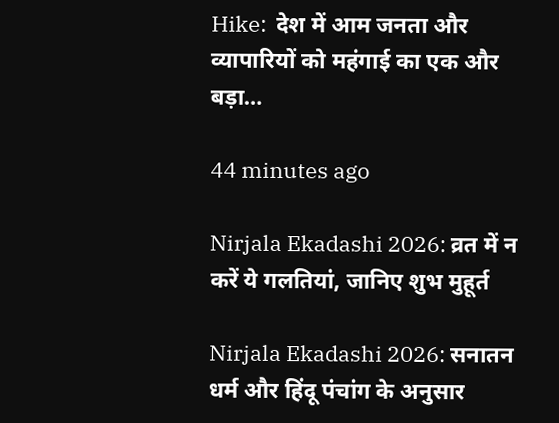Hike:  देश में आम जनता और व्यापारियों को महंगाई का एक और बड़ा…

44 minutes ago

Nirjala Ekadashi 2026: व्रत में न करें ये गलतियां, जानिए शुभ मुहूर्त

Nirjala Ekadashi 2026: सनातन धर्म और हिंदू पंचांग के अनुसार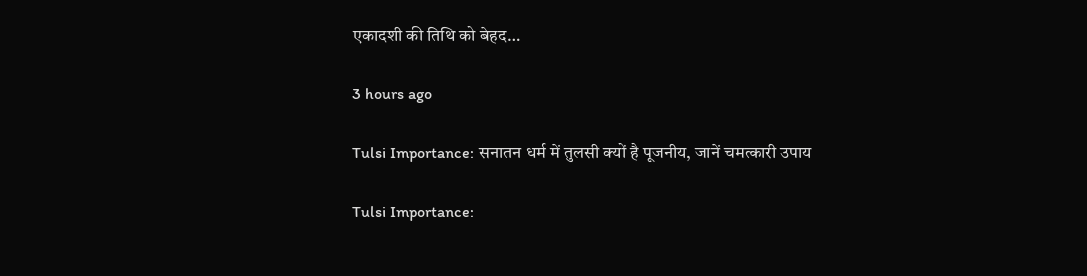एकादशी की तिथि को बेहद…

3 hours ago

Tulsi Importance: सनातन धर्म में तुलसी क्यों है पूजनीय, जानें चमत्कारी उपाय

Tulsi Importance: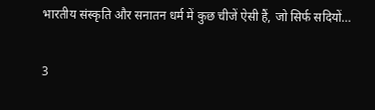भारतीय संस्कृति और सनातन धर्म में कुछ चीजें ऐसी हैं, जो सिर्फ सदियों…

3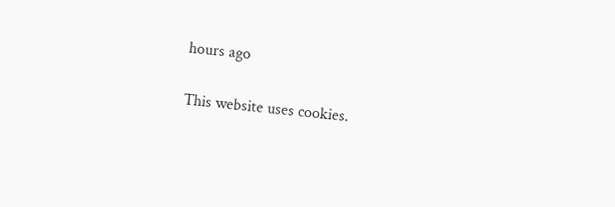hours ago

This website uses cookies.